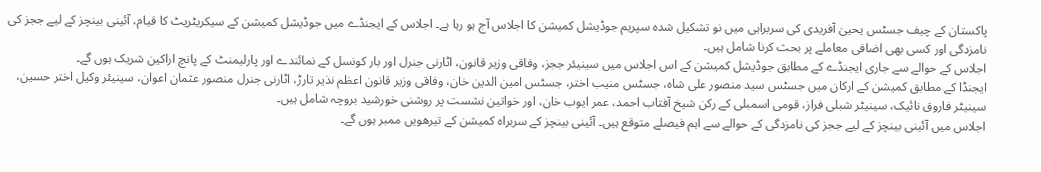پاکستان کے چیف جسٹس یحییٰ آفریدی کی سربراہی میں نو تشکیل شدہ سپریم جوڈیشل کمیشن کا اجلاس آج ہو رہا ہے۔ اجلاس کے ایجنڈے میں جوڈیشل کمیشن کے سیکریٹریٹ کا قیام، آئینی بینچز کے لیے ججز کی نامزدگی اور کسی بھی اضافی معاملے پر بحث کرنا شامل ہیں۔
اجلاس کے حوالے سے جاری ایجنڈے کے مطابق جوڈیشل کمیشن کے اس اجلاس میں سینیئر ججز، وفاقی وزیر قانون، اٹارنی جنرل اور بار کونسل کے نمائندے اور پارلیمنٹ کے پانچ اراکین شریک ہوں گے۔
ایجنڈا کے مطابق کمیشن کے ارکان میں جسٹس سید منصور علی شاہ، جسٹس منیب اختر، جسٹس امین الدین خان، وفاقی وزیر قانون اعظم نذیر تارڑ، اٹارنی جنرل منصور عثمان اعوان، سینیئر وکیل اختر حسین، سینیٹر فاروق نائیک، سینیٹر شبلی فراز، قومی اسمبلی کے رکن شیخ آفتاب احمد، عمر ایوب خان، اور خواتین نشست پر روشنی خورشید بروچہ شامل ہیں۔
اجلاس میں آئینی بینچز کے لیے ججز کی نامزدگی کے حوالے سے اہم فیصلے متوقع ہیں۔ آئینی بینچز کے سربراہ کمیشن کے تیرھویں ممبر ہوں گے۔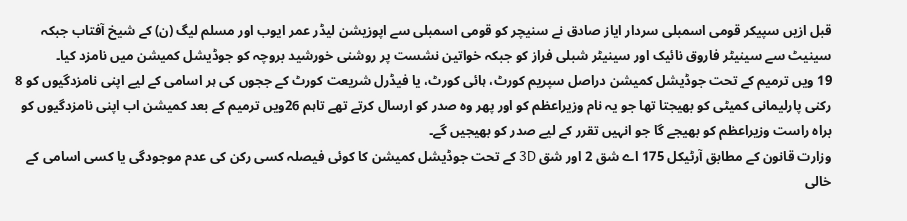قبل ازیں سپیکر قومی اسمبلی سردار ایاز صادق نے سنیچر کو قومی اسمبلی سے اپوزیشن لیڈر عمر ایوب اور مسلم لیگ (ن) کے شیخ آفتاب جبکہ سینیٹ سے سینیٹر فاروق نائیک اور سینیٹر شبلی فراز کو جبکہ خواتین نشست پر روشنی خورشید بروچہ کو جوڈیشل کمیشن میں نامزد کیا۔
19 ویں ترمیم کے تحت جوڈیشل کمیشن دراصل سپریم کورٹ، ہائی کورٹ، یا فیڈرل شریعت کورٹ کے ججوں کی ہر اسامی کے لیے اپنی نامزدگیوں کو 8 رکنی پارلیمانی کمیٹی کو بھیجتا تھا جو یہ نام وزیراعظم کو اور پھر وہ صدر کو ارسال کرتے تھے تاہم 26ویں ترمیم کے بعد کمیشن اب اپنی نامزدگیوں کو براہ راست وزیراعظم کو بھیجے گا جو انہیں تقرر کے لیے صدر کو بھیجیں گے۔
وزارت قانون کے مطابق آرٹیکل 175 اے شق 2 اور شق 3D کے تحت جوڈیشل کمیشن کا کوئی فیصلہ کسی رکن کی عدم موجودگی یا کسی اسامی کے خالی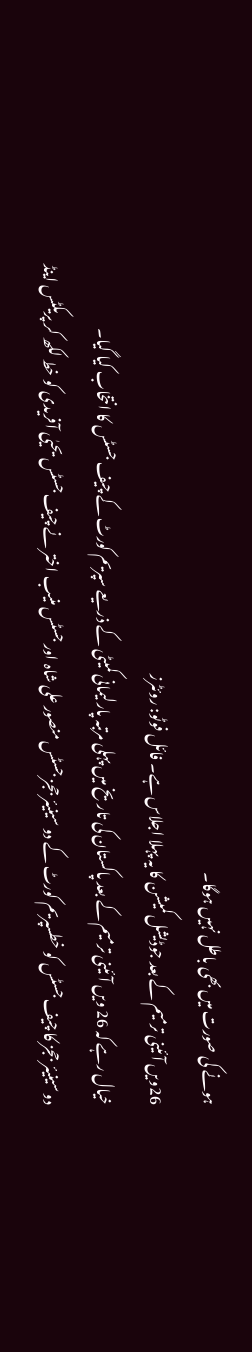ہونے کی صورت میں بھی باطل نہیں ہوگا۔
26ویں آئینی ترمیم کے بعد جوڈیشل کمیشن کا یہ پہلا اجلاس ہے۔ فائل فوٹو: روئٹرز
خیال رہے کہ 26 ویں آئینی ترمیم کے بعد پاکستان کی تاریخ میں پہلی مرتبہ پارلیمانی کمیٹی کے ذریعے سپریم کورٹ کے چیف جسٹس کا انتخاب کیا گیا۔
دو سینیئر ججز کا چیف جسٹس کو خطسپریم کورٹ کے دو سینیئر ججز جسٹس منصور علی شاہ اور جسٹس منیب اختر نے چیف جسٹس یحیٰی آفریدی کو خط لکھ کر پریکٹس اینڈ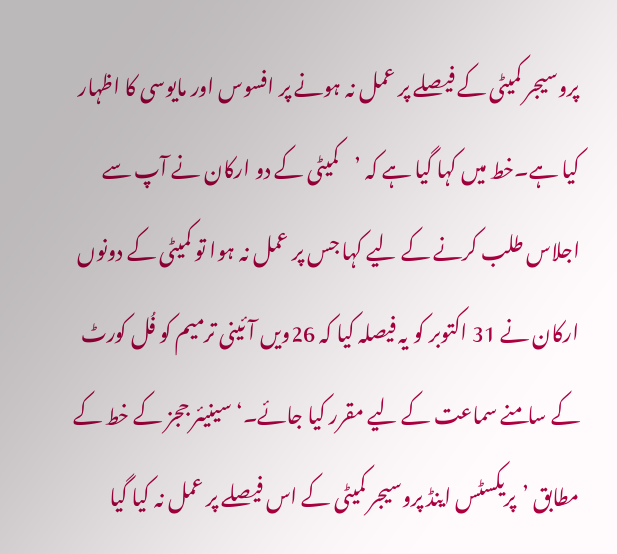پروسیجر کمیٹی کے فیصلے پر عمل نہ ہونے پر افسوس اور مایوسی کا اظہار کیا ہے۔خط میں کہا گیا ہے کہ ’کمیٹی کے دو ارکان نے آپ سے اجلاس طلب کرنے کے لیے کہا جس پر عمل نہ ہوا تو کمیٹی کے دونوں ارکان نے 31 اکتوبر کو یہ فیصلہ کیا کہ 26ویں آئینی ترمیم کو فُل کورٹ کے سامنے سماعت کے لیے مقرر کیا جائے۔‘سینیئر ججز کے خط کے مطابق ’پریکسٹس اینڈ پروسیجر کمیٹی کے اس فیصلے پر عمل نہ کیا گیا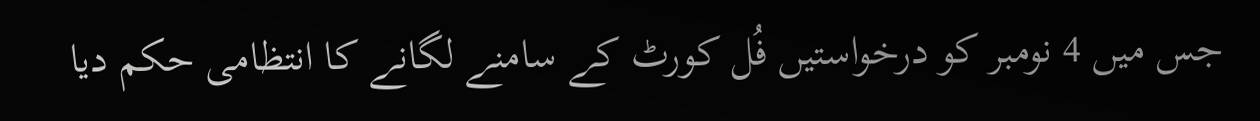جس میں 4 نومبر کو درخواستیں فُل کورٹ کے سامنے لگانے کا انتظامی حکم دیا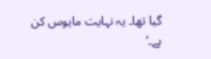گیا تھا۔ یہ نہایت مایوس کن ہے۔‘